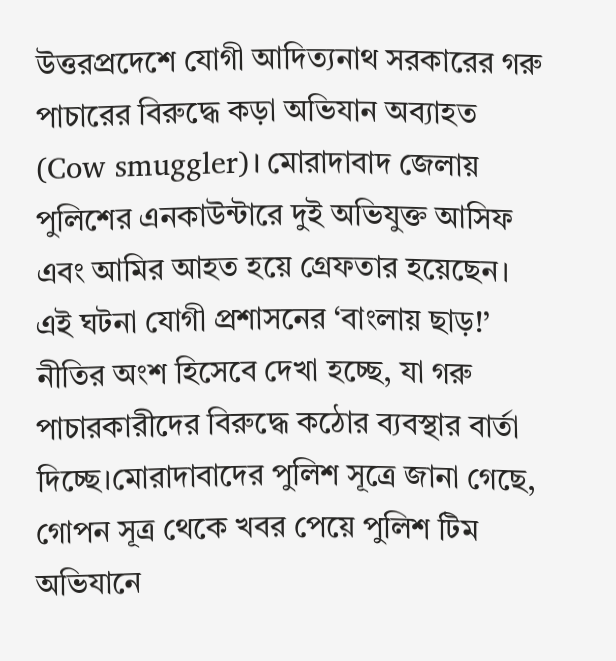উত্তরপ্রদেশে যোগী আদিত্যনাথ সরকারের গরু পাচারের বিরুদ্ধে কড়া অভিযান অব্যাহত (Cow smuggler)। মোরাদাবাদ জেলায় পুলিশের এনকাউন্টারে দুই অভিযুক্ত আসিফ এবং আমির আহত হয়ে গ্রেফতার হয়েছেন। এই ঘটনা যোগী প্রশাসনের ‘বাংলায় ছাড়!’ নীতির অংশ হিসেবে দেখা হচ্ছে, যা গরু পাচারকারীদের বিরুদ্ধে কঠোর ব্যবস্থার বার্তা দিচ্ছে।মোরাদাবাদের পুলিশ সূত্রে জানা গেছে, গোপন সূত্র থেকে খবর পেয়ে পুলিশ টিম অভিযানে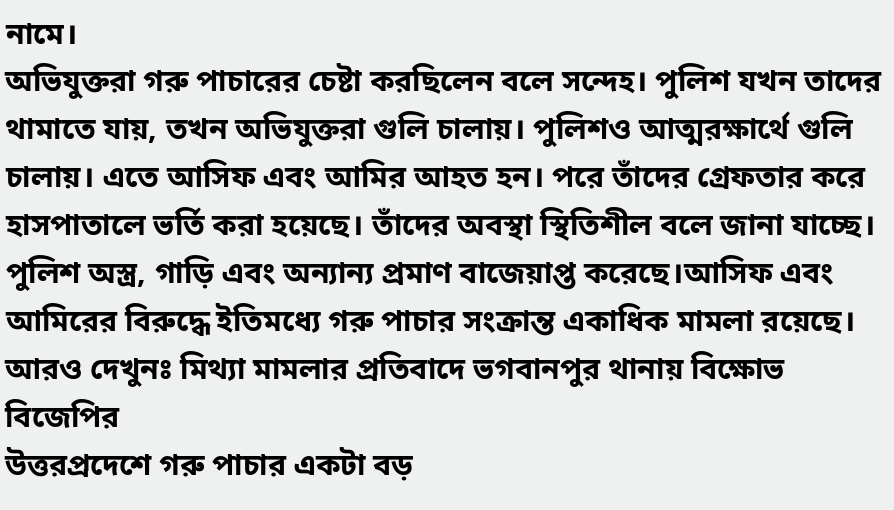নামে।
অভিযুক্তরা গরু পাচারের চেষ্টা করছিলেন বলে সন্দেহ। পুলিশ যখন তাদের থামাতে যায়, তখন অভিযুক্তরা গুলি চালায়। পুলিশও আত্মরক্ষার্থে গুলি চালায়। এতে আসিফ এবং আমির আহত হন। পরে তাঁদের গ্রেফতার করে হাসপাতালে ভর্তি করা হয়েছে। তাঁদের অবস্থা স্থিতিশীল বলে জানা যাচ্ছে। পুলিশ অস্ত্র, গাড়ি এবং অন্যান্য প্রমাণ বাজেয়াপ্ত করেছে।আসিফ এবং আমিরের বিরুদ্ধে ইতিমধ্যে গরু পাচার সংক্রান্ত একাধিক মামলা রয়েছে।
আরও দেখুনঃ মিথ্যা মামলার প্রতিবাদে ভগবানপুর থানায় বিক্ষোভ বিজেপির
উত্তরপ্রদেশে গরু পাচার একটা বড়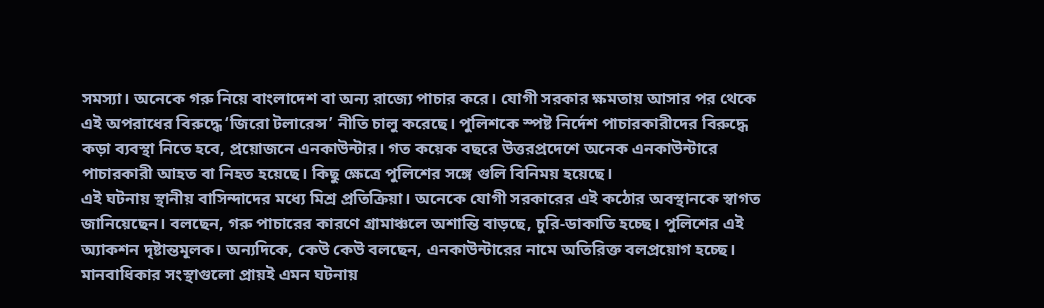সমস্যা। অনেকে গরু নিয়ে বাংলাদেশ বা অন্য রাজ্যে পাচার করে। যোগী সরকার ক্ষমতায় আসার পর থেকে এই অপরাধের বিরুদ্ধে ‘জিরো টলারেন্স’ নীতি চালু করেছে। পুলিশকে স্পষ্ট নির্দেশ পাচারকারীদের বিরুদ্ধে কড়া ব্যবস্থা নিতে হবে, প্রয়োজনে এনকাউন্টার। গত কয়েক বছরে উত্তরপ্রদেশে অনেক এনকাউন্টারে পাচারকারী আহত বা নিহত হয়েছে। কিছু ক্ষেত্রে পুলিশের সঙ্গে গুলি বিনিময় হয়েছে।
এই ঘটনায় স্থানীয় বাসিন্দাদের মধ্যে মিশ্র প্রতিক্রিয়া। অনেকে যোগী সরকারের এই কঠোর অবস্থানকে স্বাগত জানিয়েছেন। বলছেন, গরু পাচারের কারণে গ্রামাঞ্চলে অশান্তি বাড়ছে, চুরি-ডাকাতি হচ্ছে। পুলিশের এই অ্যাকশন দৃষ্টান্তমূলক। অন্যদিকে, কেউ কেউ বলছেন, এনকাউন্টারের নামে অতিরিক্ত বলপ্রয়োগ হচ্ছে। মানবাধিকার সংস্থাগুলো প্রায়ই এমন ঘটনায়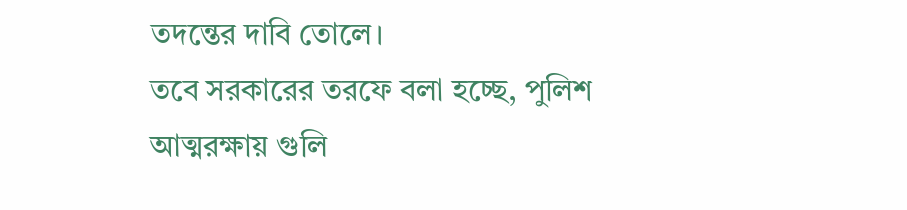তদন্তের দাবি তোলে।
তবে সরকারের তরফে বলা হচ্ছে, পুলিশ আত্মরক্ষায় গুলি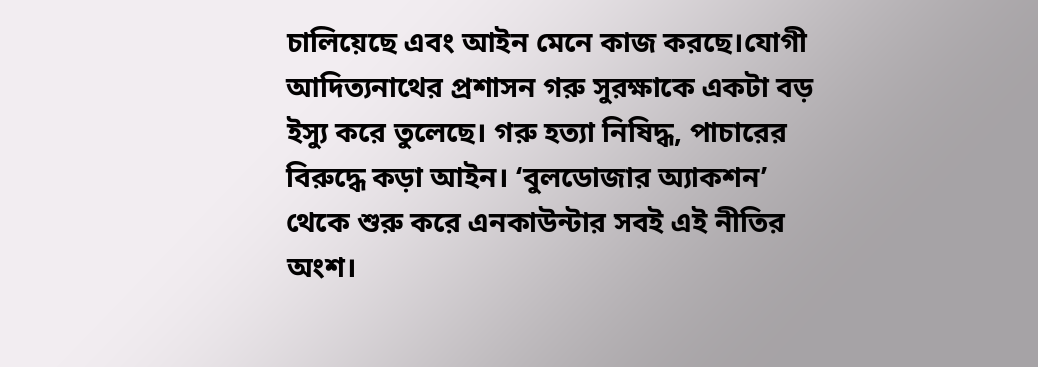চালিয়েছে এবং আইন মেনে কাজ করছে।যোগী আদিত্যনাথের প্রশাসন গরু সুরক্ষাকে একটা বড় ইস্যু করে তুলেছে। গরু হত্যা নিষিদ্ধ, পাচারের বিরুদ্ধে কড়া আইন। ‘বুলডোজার অ্যাকশন’ থেকে শুরু করে এনকাউন্টার সবই এই নীতির অংশ।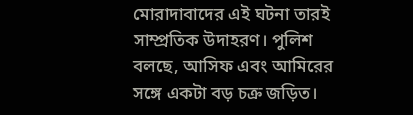মোরাদাবাদের এই ঘটনা তারই সাম্প্রতিক উদাহরণ। পুলিশ বলছে, আসিফ এবং আমিরের সঙ্গে একটা বড় চক্র জড়িত।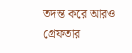তদন্ত করে আরও গ্রেফতার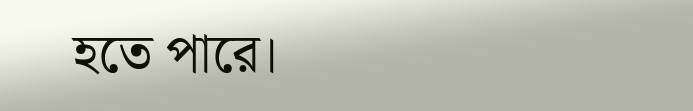হতে পারে।